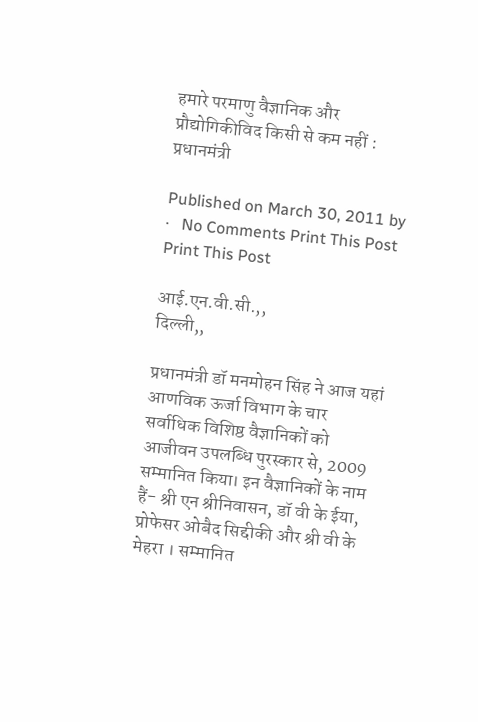हमारे परमाणु वैज्ञानिक और प्रौद्योगिकीविद किसी से कम नहीं : प्रधानमंत्री

Published on March 30, 2011 by   ·   No Comments Print This Post Print This Post

आई.एन.वी.सी.,,
दिल्ली,,

प्रधानमंत्री डॉ मनमोहन सिंह ने आज यहां आणविक ऊर्जा विभाग के चार सर्वाधिक विशिष्ठ वैज्ञानिकों को आजीवन उपलब्धि पुरस्कार से, 2009 सम्मानित किया। इन वैज्ञानिकों के नाम हैं- श्री एन श्रीनिवासन, डॉ वी के ईया, प्रोफेसर ओबैद सिद्दीकी और श्री वी के मेहरा । सम्मानित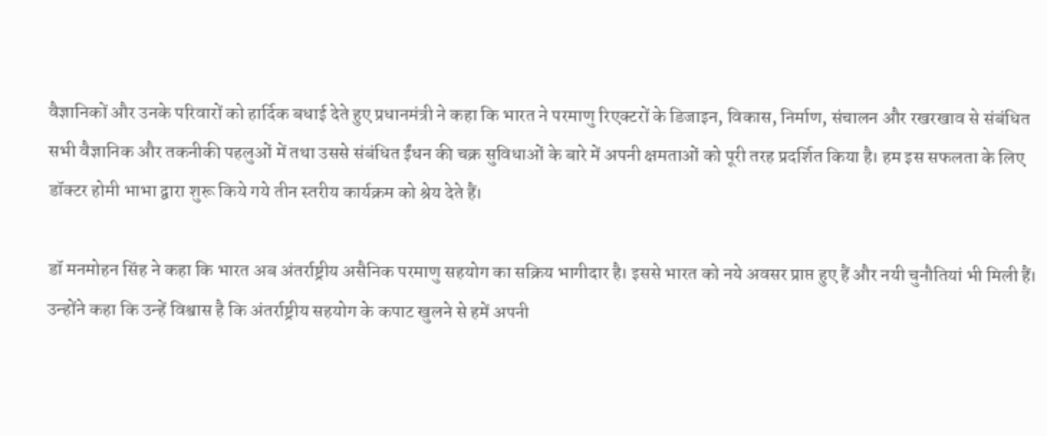वैज्ञानिकों और उनके परिवारों को हार्दिक बधाई देते हुए प्रधानमंत्री ने कहा कि भारत ने परमाणु रिएक्टरों के डिजाइन, विकास, निर्माण, संचालन और रखरखाव से संबंधित सभी वैज्ञानिक और तकनीकी पहलुओं में तथा उससे संबंधित ईंधन की चक्र सुविधाओं के बारे में अपनी क्षमताओं को पूरी तरह प्रदर्शित किया है। हम इस सफलता के लिए डॉक्टर होमी भाभा द्वारा शुरू किये गये तीन स्तरीय कार्यक्रम को श्रेय देते हैं।

डॉ मनमोहन सिंह ने कहा कि भारत अब अंतर्राष्ट्रीय असैनिक परमाणु सहयोग का सक्रिय भागीदार है। इससे भारत को नये अवसर प्राप्त हुए हैं और नयी चुनौतियां भी मिली हैं। उन्होंने कहा कि उन्हें विश्वास है कि अंतर्राष्ट्रीय सहयोग के कपाट खुलने से हमें अपनी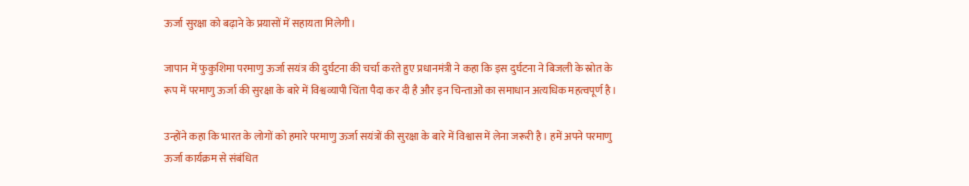ऊर्जा सुरक्षा को बढ़ाने के प्रयासों में सहायता मिलेगी।

जापान में फुकुशिमा परमाणु ऊर्जा सयंत्र की दुर्घटना की चर्चा करते हुए प्रधानमंत्री ने कहा कि इस दुर्घटना ने बिजली के स्रोत के रूप में परमाणु ऊर्जा की सुरक्षा के बारे में विश्वव्यापी चिंता पैदा कर दी है और इन चिन्ताओं का समाधान अत्यधिक महत्वपूर्ण है।

उन्होंने कहा कि भारत के लोगों को हमारे परमाणु ऊर्जा सयंत्रों की सुरक्षा के बारे में विश्वास में लेना जरूरी है। हमें अपने परमाणु ऊर्जा कार्यक्रम से संबंधित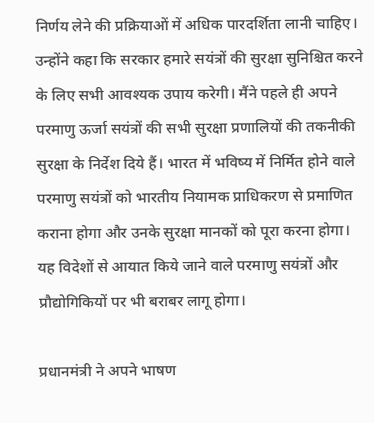निर्णय लेने की प्रक्रियाओं में अधिक पारदर्शिता लानी चाहिए। उन्होंने कहा कि सरकार हमारे सयंत्रों की सुरक्षा सुनिश्चित करने के लिए सभी आवश्यक उपाय करेगी। मैंने पहले ही अपने परमाणु ऊर्जा सयंत्रों की सभी सुरक्षा प्रणालियों की तकनीकी सुरक्षा के निर्देश दिये हैं। भारत में भविष्य में निर्मित होने वाले परमाणु सयंत्रों को भारतीय नियामक प्राधिकरण से प्रमाणित कराना होगा और उनके सुरक्षा मानकों को पूरा करना होगा। यह विदेशों से आयात किये जाने वाले परमाणु सयंत्रों और प्रौद्योगिकियों पर भी बराबर लागू होगा।

प्रधानमंत्री ने अपने भाषण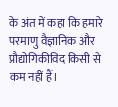के अंत में कहा कि हमारे परमाणु वैज्ञानिक और प्रौद्योगिकीविद किसी से कम नहीं हैं।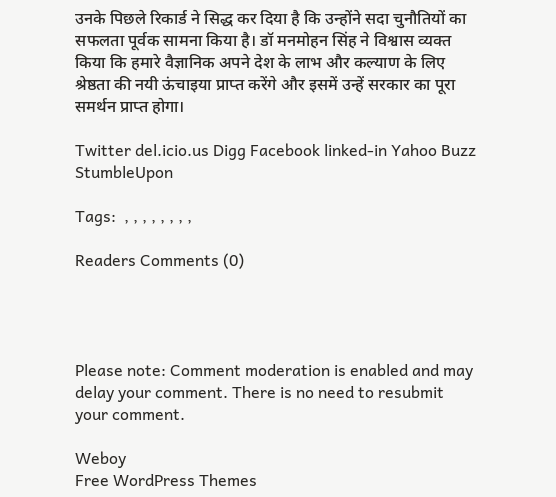उनके पिछले रिकार्ड ने सिद्ध कर दिया है कि उन्होंने सदा चुनौतियों का सफलता पूर्वक सामना किया है। डॉ मनमोहन सिंह ने विश्वास व्यक्त किया कि हमारे वैज्ञानिक अपने देश के लाभ और कल्याण के लिए श्रेष्ठता की नयी ऊंचाइया प्राप्त करेंगे और इसमें उन्हें सरकार का पूरा समर्थन प्राप्त होगा।

Twitter del.icio.us Digg Facebook linked-in Yahoo Buzz StumbleUpon

Tags:  , , , , , , , ,

Readers Comments (0)




Please note: Comment moderation is enabled and may delay your comment. There is no need to resubmit your comment.

Weboy
Free WordPress Themes